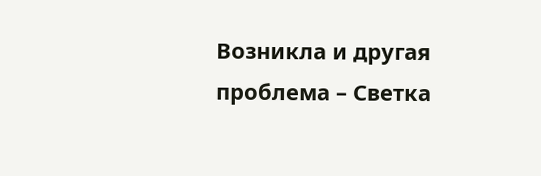Возникла и другая проблема – Светка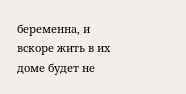беременна, и вскоре жить в их доме будет не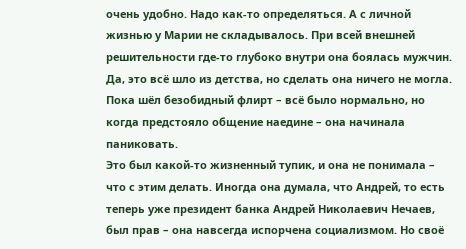очень удобно. Надо как-то определяться. А с личной жизнью у Марии не складывалось. При всей внешней решительности где-то глубоко внутри она боялась мужчин. Да, это всё шло из детства, но сделать она ничего не могла. Пока шёл безобидный флирт – всё было нормально, но когда предстояло общение наедине – она начинала паниковать.
Это был какой-то жизненный тупик, и она не понимала – что с этим делать. Иногда она думала, что Андрей, то есть теперь уже президент банка Андрей Николаевич Нечаев, был прав – она навсегда испорчена социализмом. Но своё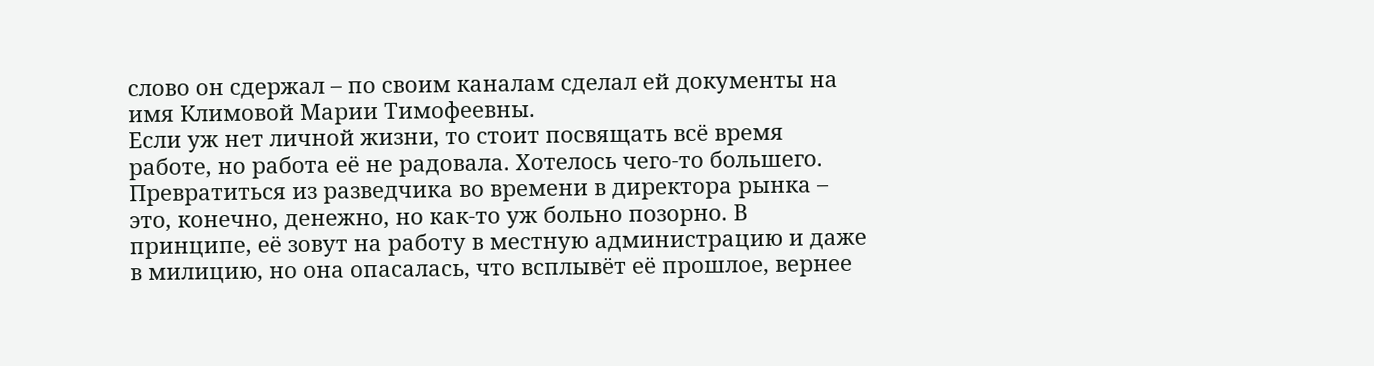слово он сдержал – по своим каналам сделал ей документы на имя Климовой Марии Тимофеевны.
Если уж нет личной жизни, то стоит посвящать всё время работе, но работа её не радовала. Хотелось чего-то большего. Превратиться из разведчика во времени в директора рынка – это, конечно, денежно, но как-то уж больно позорно. В принципе, её зовут на работу в местную администрацию и даже в милицию, но она опасалась, что всплывёт её прошлое, вернее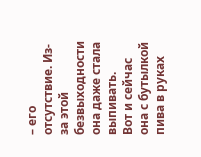– его отсутствие. Из-за этой безвыходности она даже стала выпивать.
Вот и сейчас она с бутылкой пива в руках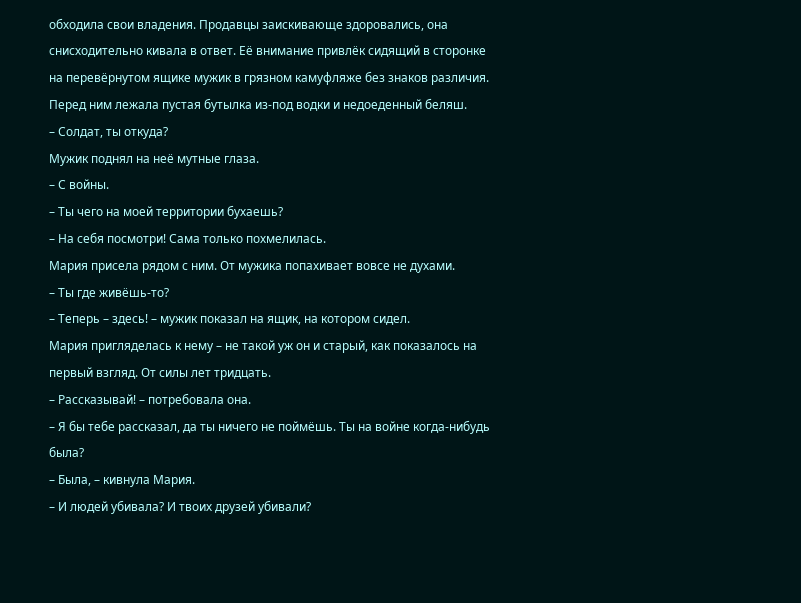обходила свои владения. Продавцы заискивающе здоровались, она снисходительно кивала в ответ. Её внимание привлёк сидящий в сторонке на перевёрнутом ящике мужик в грязном камуфляже без знаков различия. Перед ним лежала пустая бутылка из-под водки и недоеденный беляш.
– Солдат, ты откуда?
Мужик поднял на неё мутные глаза.
– С войны.
– Ты чего на моей территории бухаешь?
– На себя посмотри! Сама только похмелилась.
Мария присела рядом с ним. От мужика попахивает вовсе не духами.
– Ты где живёшь-то?
– Теперь – здесь! – мужик показал на ящик, на котором сидел.
Мария пригляделась к нему – не такой уж он и старый, как показалось на первый взгляд. От силы лет тридцать.
– Рассказывай! – потребовала она.
– Я бы тебе рассказал, да ты ничего не поймёшь. Ты на войне когда-нибудь была?
– Была, – кивнула Мария.
– И людей убивала? И твоих друзей убивали?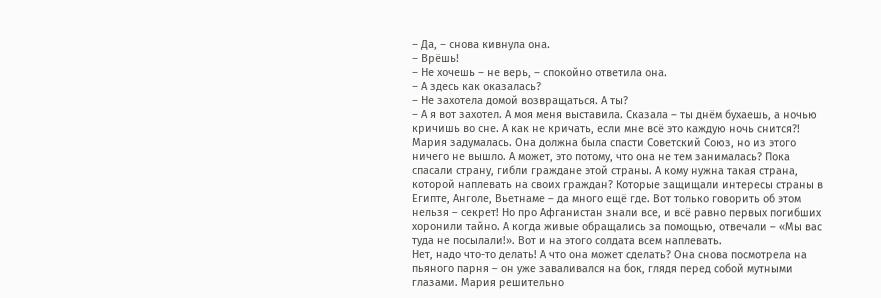– Да, – снова кивнула она.
– Врёшь!
– Не хочешь – не верь, – спокойно ответила она.
– А здесь как оказалась?
– Не захотела домой возвращаться. А ты?
– А я вот захотел. А моя меня выставила. Сказала – ты днём бухаешь, а ночью кричишь во сне. А как не кричать, если мне всё это каждую ночь снится?!
Мария задумалась. Она должна была спасти Советский Союз, но из этого ничего не вышло. А может, это потому, что она не тем занималась? Пока спасали страну, гибли граждане этой страны. А кому нужна такая страна, которой наплевать на своих граждан? Которые защищали интересы страны в Египте, Анголе, Вьетнаме – да много ещё где. Вот только говорить об этом нельзя – секрет! Но про Афганистан знали все, и всё равно первых погибших хоронили тайно. А когда живые обращались за помощью, отвечали – «Мы вас туда не посылали!». Вот и на этого солдата всем наплевать.
Нет, надо что-то делать! А что она может сделать? Она снова посмотрела на пьяного парня – он уже заваливался на бок, глядя перед собой мутными глазами. Мария решительно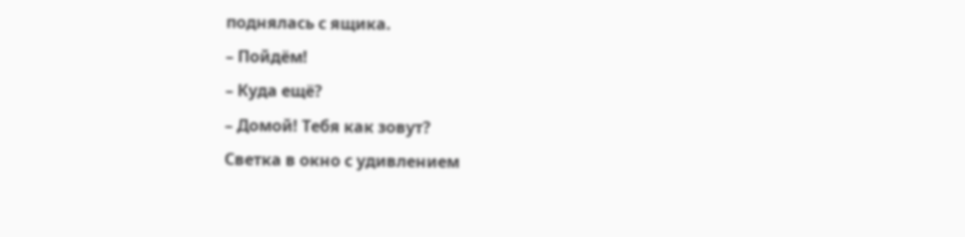поднялась с ящика.
– Пойдём!
– Куда ещё?
– Домой! Тебя как зовут?
Светка в окно с удивлением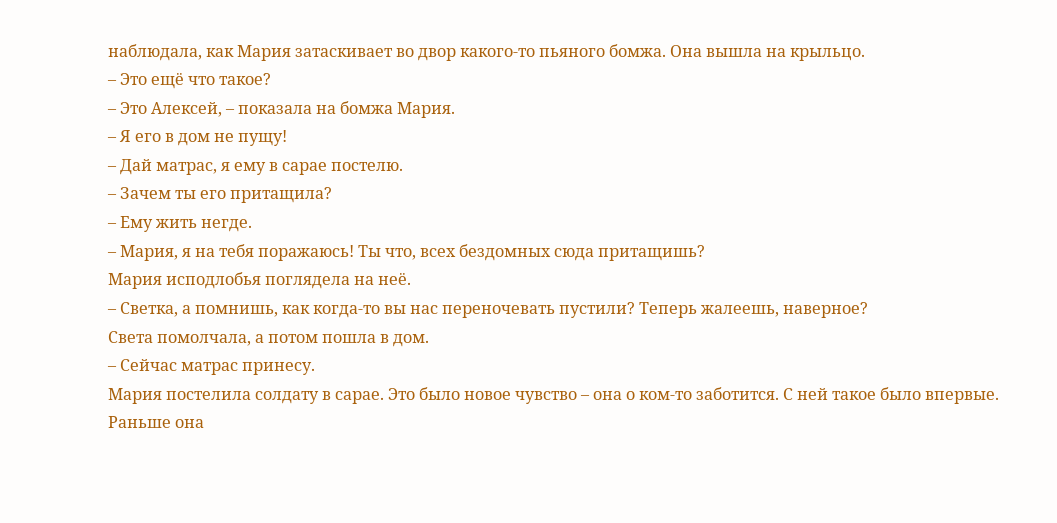наблюдала, как Мария затаскивает во двор какого-то пьяного бомжа. Она вышла на крыльцо.
– Это ещё что такое?
– Это Алексей, – показала на бомжа Мария.
– Я его в дом не пущу!
– Дай матрас, я ему в сарае постелю.
– Зачем ты его притащила?
– Ему жить негде.
– Мария, я на тебя поражаюсь! Ты что, всех бездомных сюда притащишь?
Мария исподлобья поглядела на неё.
– Светка, а помнишь, как когда-то вы нас переночевать пустили? Теперь жалеешь, наверное?
Света помолчала, а потом пошла в дом.
– Сейчас матрас принесу.
Мария постелила солдату в сарае. Это было новое чувство – она о ком-то заботится. С ней такое было впервые. Раньше она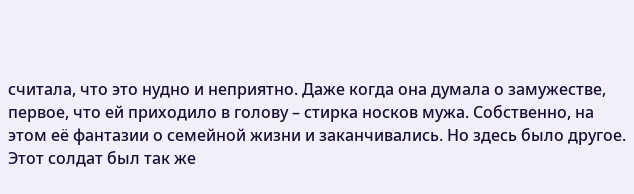считала, что это нудно и неприятно. Даже когда она думала о замужестве, первое, что ей приходило в голову – стирка носков мужа. Собственно, на этом её фантазии о семейной жизни и заканчивались. Но здесь было другое. Этот солдат был так же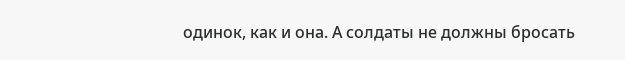одинок, как и она. А солдаты не должны бросать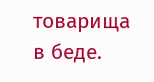товарища в беде.